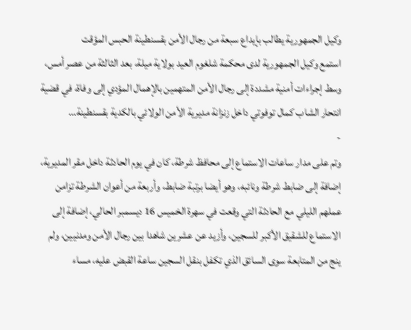وكيل الجمهورية يطالب بإيداع سبعة من رجال الأمن بقسنطينة الحبس المؤقت
استمع وكيل الجمهورية لدى محكمة شلغوم العيد بولاية ميلة، بعد الثالثة من عصر أمس، وسط إجراءات أمنية مشددة إلى رجال الأمن المتهمين بالإهمال المؤدي إلى وفاة، في قضية انتحار الشاب كمال توفوتي داخل زنزانة مديرية الأمن الولائي بالكدية بقسنطينة…
-
وتم على مدار ساعات الاستماع إلى محافظ شرطة، كان في يوم الحادثة داخل مقر المديرية، إضافة إلى ضابط شرطة ونائبه، وهو أيضا برتبة ضابط، وأربعة من أعوان الشرطة تزامن عملهم الليلي مع الحادثة التي وقعت في سهرة الخميس 16 ديسمبر الحالي، إضافة إلى الاستماع للشقيق الأكبر للسجين، وأزيد عن عشرين شاهدا بين رجال الأمن ومدنيين، ولم ينج من المتابعة سوى السائق الذي تكفل بنقل السجين ساعة القبض عليه، مساء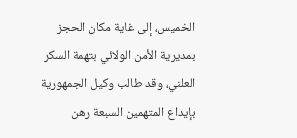الخميس، إلى غاية مكان الحجز بمديرية الأمن الولائي بتهمة السكر العلني، وقد طالب وكيل الجمهورية بإيداع المتهمين السبعة رهن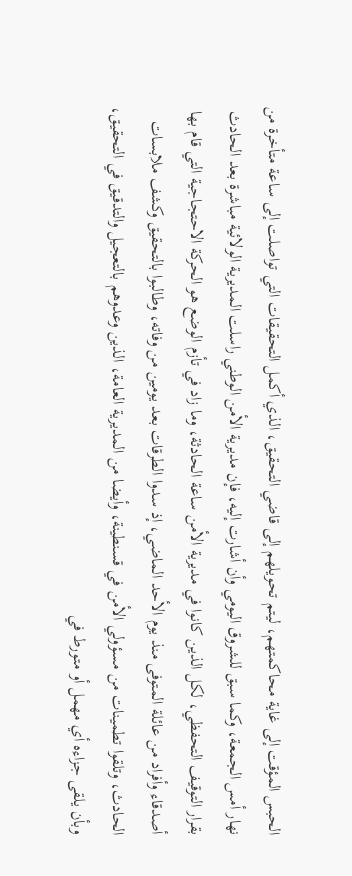الحبس المؤقت إلى غاية محاكمتهم، ليتم تحويلهم إلى قاضي التحقيق، الذي أكمل التحقيقات التي تواصلت إلى ساعة متأخرة من نهار أمس الجمعة، وكما سبق للشروق اليومي وأن أشارت إليه، فإن مديرية الأمن الوطني راسلت المديرية الولائية مباشرة بعد الحادث بقرار التوقيف التحفظي، لكل الذين كانوا في مديرية الأمن ساعة الحادثة، وما زاد في تأزم الوضع هو الحركة الاحتجاجية التي قام بها أصدقاء وأفراد من عائلة المتوفى منذ يوم الأحد الماضي، إذ سدوا الطرقات بعد يومين من وفاته، وطالبوا بالتحقيق وكشف ملابسات الحادث، وتلقوا تطمينات من مسؤولي الأمن في قسنطينة، وأيضا من المديرية العامة، الذين وعدوهم بالتعجيل والتدقيق في التحقيق، وبأن يلقى جزاءه أي مهمل أو متورط في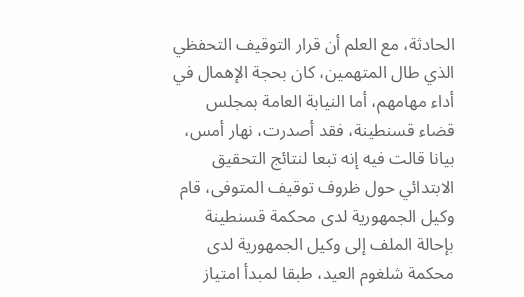الحادثة، مع العلم أن قرار التوقيف التحفظي الذي طال المتهمين، كان بحجة الإهمال في أداء مهامهم، أما النيابة العامة بمجلس قضاء قسنطينة، فقد أصدرت، نهار أمس، بيانا قالت فيه إنه تبعا لنتائج التحقيق الابتدائي حول ظروف توقيف المتوفى، قام وكيل الجمهورية لدى محكمة قسنطينة بإحالة الملف إلى وكيل الجمهورية لدى محكمة شلغوم العيد، طبقا لمبدأ امتياز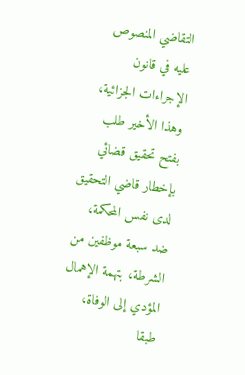التقاضي المنصوص عليه في قانون الإجراءات الجزائية، وهذا الأخير طلب بفتح تحقيق قضائي بإخطار قاضي التحقيق لدى نفس المحكمة، ضد سبعة موظفين من الشرطة، بتهمة الإهمال المؤدي إلى الوفاة، طبقا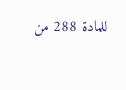للمادة 288 من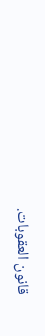قانون العقوبات.